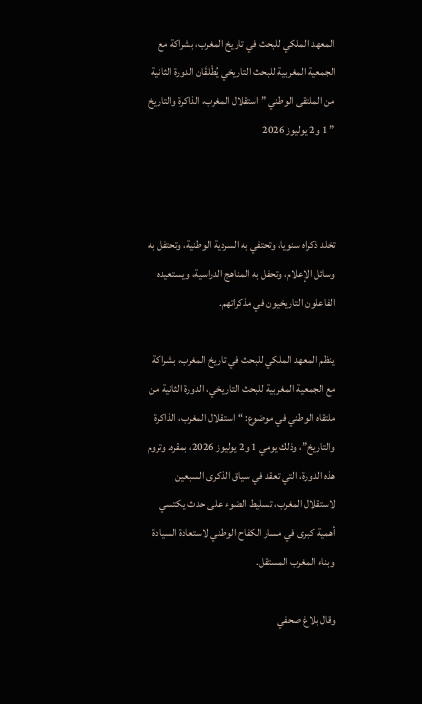المعهد الملكي للبحث في تاريخ المغرب، بشراكة مع الجمعية المغربية للبحث التاريخي يُطْلقَان الدورة الثانية من الملتقى الوطني ” استقلال المغرب، الذاكرة والتاريخ ” 1 و2 يوليوز 2026



تخلد ذكراه سنويا، وتحتفي به السردية الوطنية، وتحتفل به وسائل الإعلام، وتحفل به المناهج الدراسية، ويستعيده الفاعلون التاريخيون في مذكراتهم.

ينظم المعهد الملكي للبحث في تاريخ المغرب، بشراكة مع الجمعية المغربية للبحث التاريخي، الدورة الثانية من ملتقاه الوطني في موضوع: “استقلال المغرب، الذاكرة والتاريخ”، وذلك يومي 1 و2 يوليوز 2026، بمقره. وتروم هذه الدورة، التي تعقد في سياق الذكرى السبعين لاستقلال المغرب، تسليط الضوء على حدث يكتسي أهمية كبرى في مسار الكفاح الوطني لاستعادة السيادة وبناء المغرب المستقل.

وقال بلاغ صحفي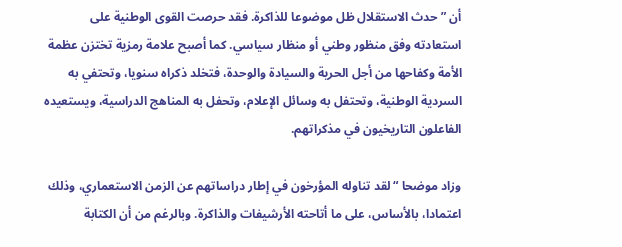أن ” حدث الاستقلال ظل موضوعا للذاكرة. فقد حرصت القوى الوطنية على استعادته وفق منظور وطني أو منظار سياسي. كما أصبح علامة رمزية تختزن عظمة الأمة وكفاحها من أجل الحرية والسيادة والوحدة، فتخلد ذكراه سنويا، وتحتفي به السردية الوطنية، وتحتفل به وسائل الإعلام، وتحفل به المناهج الدراسية، ويستعيده الفاعلون التاريخيون في مذكراتهم.

وزاد موضحا “لقد تناوله المؤرخون في إطار دراساتهم عن الزمن الاستعماري، وذلك اعتمادا، بالأساس، على ما أتاحته الأرشيفات والذاكرة. وبالرغم من أن الكتابة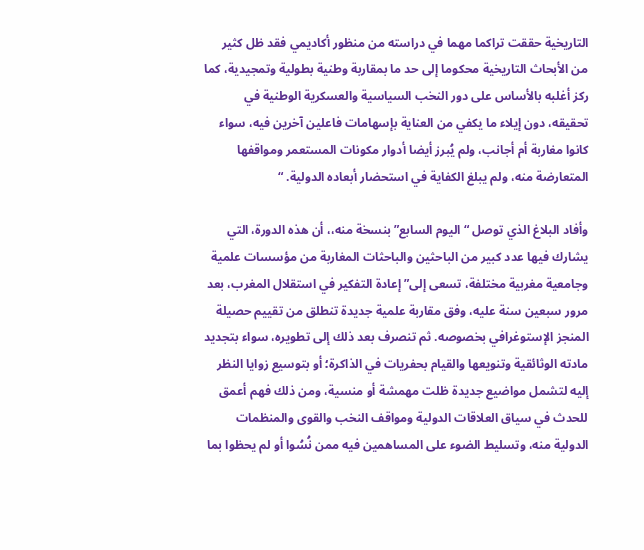التاريخية حققت تراكما مهما في دراسته من منظور أكاديمي فقد ظل كثير من الأبحاث التاريخية محكوما إلى حد ما بمقاربة وطنية بطولية وتمجيدية، كما ركز أغلبه بالأساس على دور النخب السياسية والعسكرية الوطنية في تحقيقه، دون إيلاء ما يكفي من العناية بإسهامات فاعلين آخرين فيه، سواء كانوا مغاربة أم أجانب، ولم يُبرز أيضا أدوار مكونات المستعمر ومواقفها المتعارضة منه، ولم يبلغ الكفاية في استحضار أبعاده الدولية. “

وأفاد البلاغ الذي توصل “اليوم السابع” بنسخة منه،، أن هذه الدورة، التي يشارك فيها عدد كبير من الباحثين والباحثات المغاربة من مؤسسات علمية وجامعية مغربية مختلفة، تسعى إلى” إعادة التفكير في استقلال المغرب، بعد مرور سبعين سنة عليه، وفق مقاربة علمية جديدة تنطلق من تقييم حصيلة المنجز الإستوغرافي بخصوصه. ثم تنصرف بعد ذلك إلى تطويره، سواء بتجديد مادته الوثائقية وتنويعها والقيام بحفريات في الذاكرة؛ أو بتوسيع زوايا النظر إليه لتشمل مواضيع جديدة ظلت مهمشة أو منسية، ومن ذلك فهم أعمق للحدث في سياق العلاقات الدولية ومواقف النخب والقوى والمنظمات الدولية منه، وتسليط الضوء على المساهمين فيه ممن نُسُوا أو لم يحظوا بما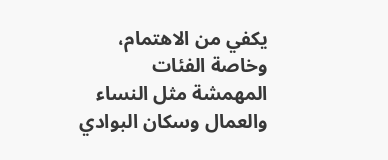يكفي من الاهتمام، وخاصة الفئات المهمشة مثل النساء والعمال وسكان البوادي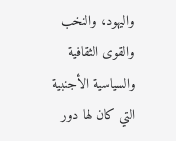واليهود، والنخب والقوى الثقافية والسياسية الأجنبية التي كان لها دور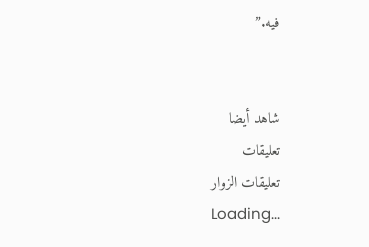فيه.”


شاهد أيضا
تعليقات
تعليقات الزوار
Loading...